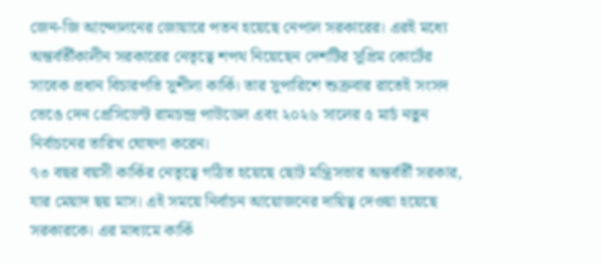জেন-জি আন্দোলনের জোয়ারে পতন হয়েছে নেপাল সরকারের। এরই মধ্যে অন্তর্বর্তীকালীন সরকারের নেতৃত্বে শপথ নিয়েছেন দেশটির সুপ্রিম কোর্টের সাবেক প্রধান বিচারপতি সুশীলা কার্কি। তার সুপারিশে শুক্রবার রাতেই সংসদ ভেঙে দেন প্রেসিডেন্ট রামচন্দ্র পাউডেল এবং ২০২৬ সালের ৫ মার্চ নতুন নির্বাচনের তারিখ ঘোষণা করেন।
৭৩ বছর বয়সী কার্কির নেতৃত্বে গঠিত হয়েছে ছোট মন্ত্রিসভার অন্তর্বর্তী সরকার, যার মেয়াদ ছয় মাস। এই সময়ে নির্বাচন আয়োজনের দায়িত্ব দেওয়া হয়েছে সরকারকে। এর মাধ্যমে কার্কি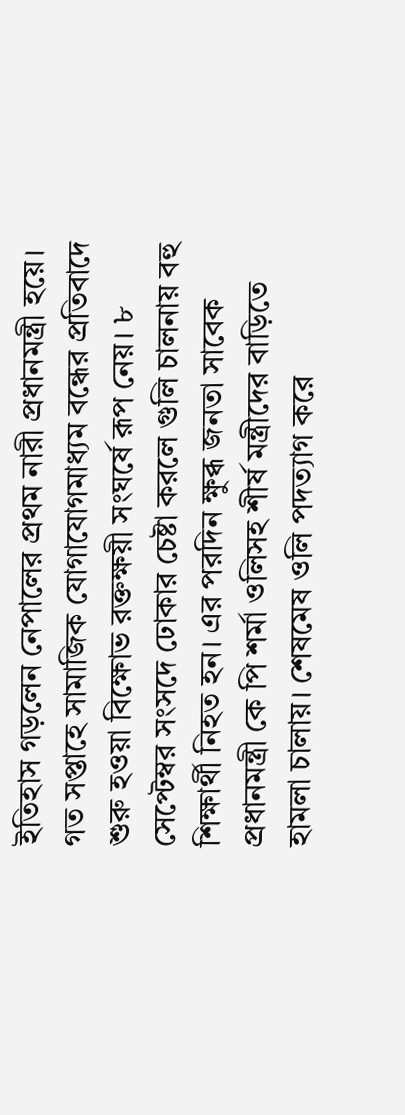ইতিহাস গড়লেন নেপালের প্রথম নারী প্রধানমন্ত্রী হয়ে।
গত সপ্তাহে সামাজিক যোগাযোগমাধ্যম বন্ধের প্রতিবাদে শুরু হওয়া বিক্ষোভ রক্তক্ষয়ী সংঘর্ষে রূপ নেয়। ৮ সেপ্টেম্বর সংসদে ঢোকার চেষ্টা করলে গুলি চালনায় বহু শিক্ষার্থী নিহত হন। এর পরদিন ক্ষুব্ধ জনতা সাবেক প্রধানমন্ত্রী কে পি শর্মা ওলিসহ শীর্ষ মন্ত্রীদের বাড়িতে হামলা চালায়। শেষমেষ ওলি পদত্যাগ করে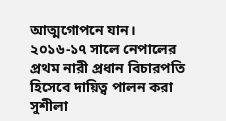আত্মগোপনে যান।
২০১৬-১৭ সালে নেপালের প্রথম নারী প্রধান বিচারপতি হিসেবে দায়িত্ব পালন করা সুশীলা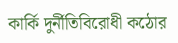কার্কি দুর্নীতিবিরোধী কঠোর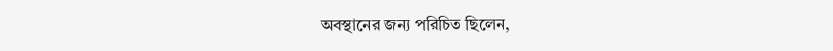অবস্থানের জন্য পরিচিত ছিলেন,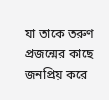যা তাকে তরুণ প্রজন্মের কাছে জনপ্রিয় করে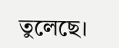তুলেছে।